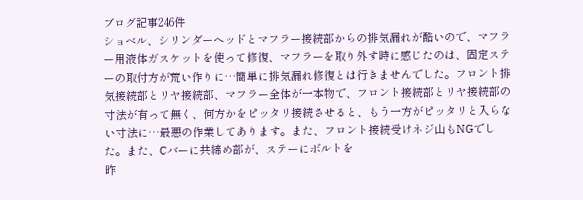ブログ記事246件
ショベル、シリンダーヘッドとマフラー接続部からの排気漏れが酷いので、マフラー用液体ガスケットを使って修復、マフラーを取り外す時に感じたのは、固定ステーの取付方が荒い作りに…簡単に排気漏れ修復とは行きませんでした。フロント排気接続部とリヤ接続部、マフラー全体が一本物で、フロント接続部とリヤ接続部の寸法が有って無く、何方かをピッタリ接続させると、もう一方がピッタリと入らない寸法に…最悪の作業してあります。また、フロント接続受けネジ山もNGでした。また、Cバーに共締め部が、ステーにボルトを
昨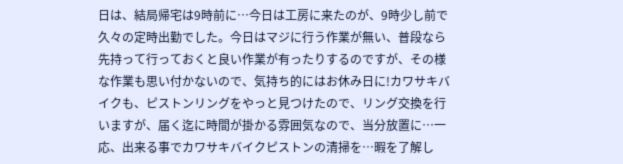日は、結局帰宅は9時前に…今日は工房に来たのが、9時少し前で久々の定時出勤でした。今日はマジに行う作業が無い、普段なら先持って行っておくと良い作業が有ったりするのですが、その様な作業も思い付かないので、気持ち的にはお休み日に!カワサキバイクも、ピストンリングをやっと見つけたので、リング交換を行いますが、届く迄に時間が掛かる雰囲気なので、当分放置に…一応、出来る事でカワサキバイクピストンの清掃を…暇を了解し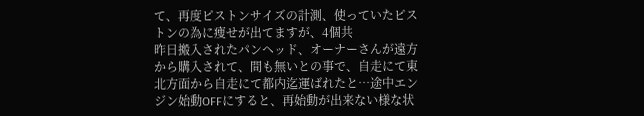て、再度ピストンサイズの計測、使っていたピストンの為に痩せが出てますが、4個共
昨日搬入されたパンヘッド、オーナーさんが遠方から購入されて、間も無いとの事で、自走にて東北方面から自走にて都内迄運ばれたと…途中エンジン始動OFFにすると、再始動が出来ない様な状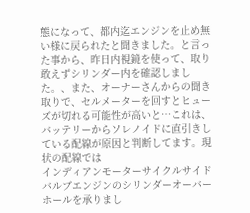態になって、都内迄エンジンを止め無い様に戻られたと聞きました。と言った事から、昨日内視鏡を使って、取り敢えずシリンダー内を確認しました。、また、オーナーさんからの聞き取りで、セルメーターを回すとヒューズが切れる可能性が高いと…これは、バッテリーからソレノイドに直引きしている配線が原因と判断してます。現状の配線では
インディアンモーターサイクルサイドバルブエンジンのシリンダーオーバーホールを承りまし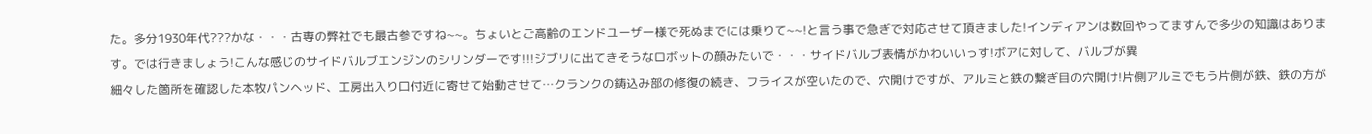た。多分1930年代???かな・・・古専の弊社でも最古参ですね~~。ちょいとご高齢のエンドユーザー様で死ぬまでには乗りて~~!と言う事で急ぎで対応させて頂きました!インディアンは数回やってますんで多少の知識はあります。では行きましょう!こんな感じのサイドバルブエンジンのシリンダーです!!!ジブリに出てきそうなロボットの顔みたいで・・・サイドバルブ表情がかわいいっす!ボアに対して、バルブが異
細々した箇所を確認した本牧パンヘッド、工房出入り口付近に寄せて始動させて…クランクの鋳込み部の修復の続き、フライスが空いたので、穴開けですが、アルミと鉄の繋ぎ目の穴開け!片側アルミでもう片側が鉄、鉄の方が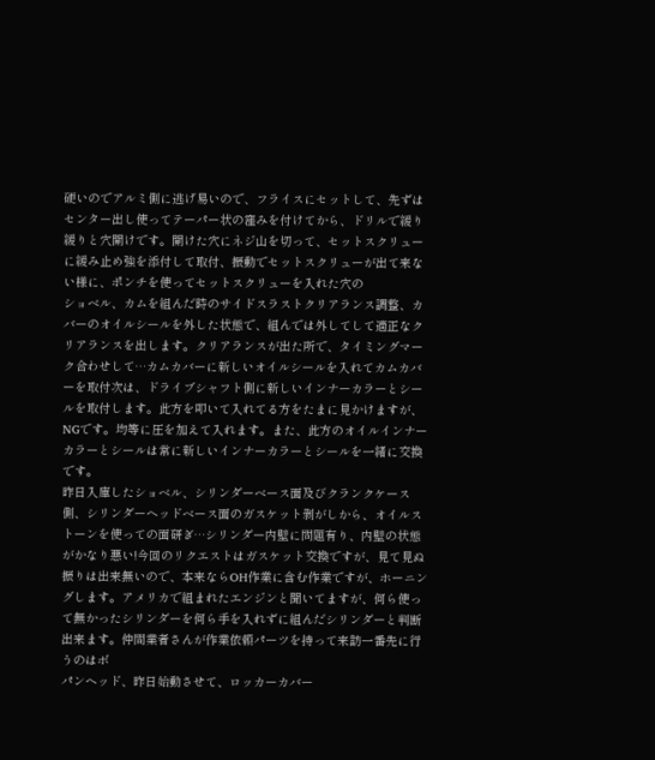硬いのでアルミ側に逃げ易いので、フライスにセットして、先ずはセンター出し使ってテーパー状の窪みを付けてから、ドリルで緩り緩りと穴開けです。開けた穴にネジ山を切って、セットスクリューに緩み止め強を添付して取付、振動でセットスクリューが出て来ない様に、ポンチを使ってセットスクリューを入れた穴の
ショベル、カムを組んだ時のサイドスラストクリアランス調整、カバーのオイルシールを外した状態で、組んでは外してして適正なクリアランスを出します。クリアランスが出た所で、タイミングマーク合わせして…カムカバーに新しいオイルシールを入れてカムカバーを取付次は、ドライブシャフト側に新しいインナーカラーとシールを取付します。此方を叩いて入れてる方をたまに見かけますが、NGです。均等に圧を加えて入れます。また、此方のオイルインナーカラーとシールは常に新しいインナーカラーとシールを一緒に交換です。
昨日入庫したショベル、シリンダーベース面及びクランクケース側、シリンダーヘッドベース面のガスケット剥がしから、オイルストーンを使っての面研ぎ…シリンダー内壁に問題有り、内壁の状態がかなり悪い!今回のリクエストはガスケット交換ですが、見て見ぬ振りは出来無いので、本来ならOH作業に含む作業ですが、ホーニングします。アメリカで組まれたエンジンと聞いてますが、何ら使って無かったシリンダーを何ら手を入れずに組んだシリンダーと判断出来ます。仲間業者さんが作業依頼パーツを持って来訪一番先に行うのはボ
パンヘッド、昨日始動させて、ロッカーカバー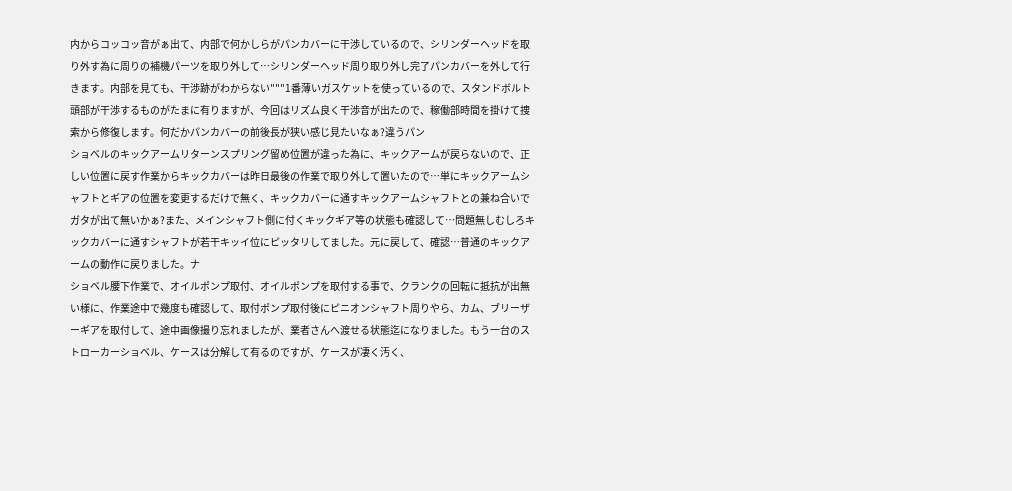内からコッコッ音がぁ出て、内部で何かしらがパンカバーに干渉しているので、シリンダーヘッドを取り外す為に周りの補機パーツを取り外して…シリンダーヘッド周り取り外し完了パンカバーを外して行きます。内部を見ても、干渉跡がわからない"""1番薄いガスケットを使っているので、スタンドボルト頭部が干渉するものがたまに有りますが、今回はリズム良く干渉音が出たので、稼働部時間を掛けて捜索から修復します。何だかパンカバーの前後長が狭い感じ見たいなぁ?違うパン
ショベルのキックアームリターンスプリング留め位置が違った為に、キックアームが戻らないので、正しい位置に戻す作業からキックカバーは昨日最後の作業で取り外して置いたので…単にキックアームシャフトとギアの位置を変更するだけで無く、キックカバーに通すキックアームシャフトとの兼ね合いでガタが出て無いかぁ?また、メインシャフト側に付くキックギア等の状態も確認して…問題無しむしろキックカバーに通すシャフトが若干キッイ位にピッタリしてました。元に戻して、確認…普通のキックアームの動作に戻りました。ナ
ショベル腰下作業で、オイルポンプ取付、オイルポンプを取付する事で、クランクの回転に抵抗が出無い様に、作業途中で幾度も確認して、取付ポンプ取付後にピニオンシャフト周りやら、カム、ブリーザーギアを取付して、途中画像撮り忘れましたが、業者さんへ渡せる状態迄になりました。もう一台のストローカーショベル、ケースは分解して有るのですが、ケースが凄く汚く、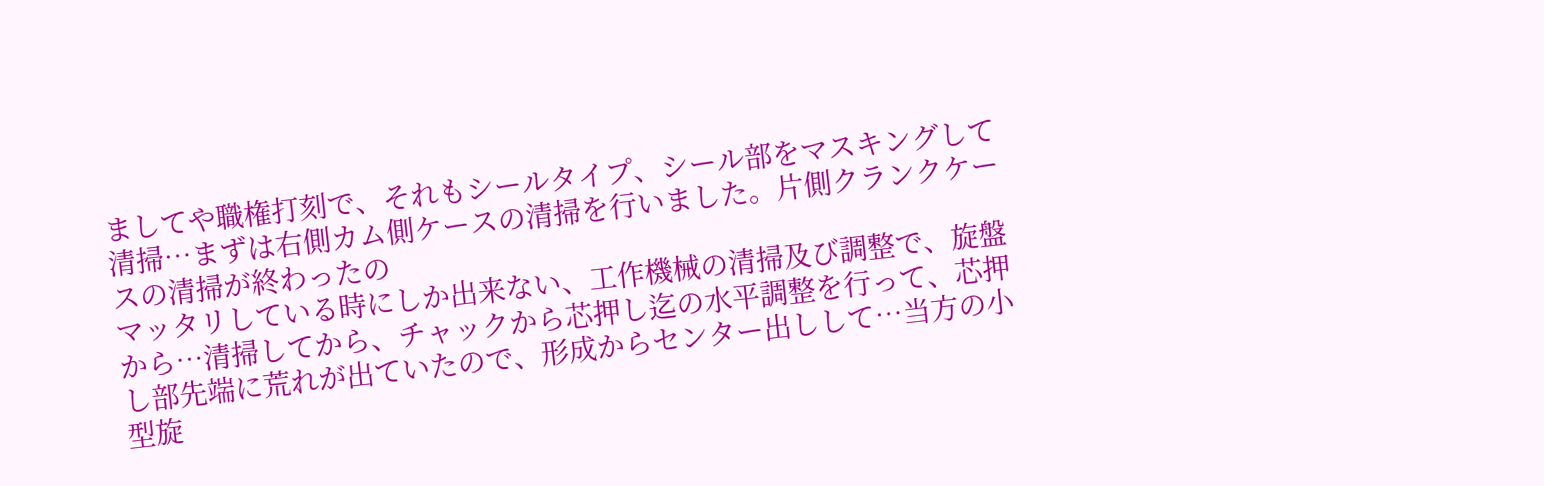ましてや職権打刻で、それもシールタイプ、シール部をマスキングして清掃…まずは右側カム側ケースの清掃を行いました。片側クランクケースの清掃が終わったの
マッタリしている時にしか出来ない、工作機械の清掃及び調整で、旋盤から…清掃してから、チャックから芯押し迄の水平調整を行って、芯押し部先端に荒れが出ていたので、形成からセンター出しして…当方の小型旋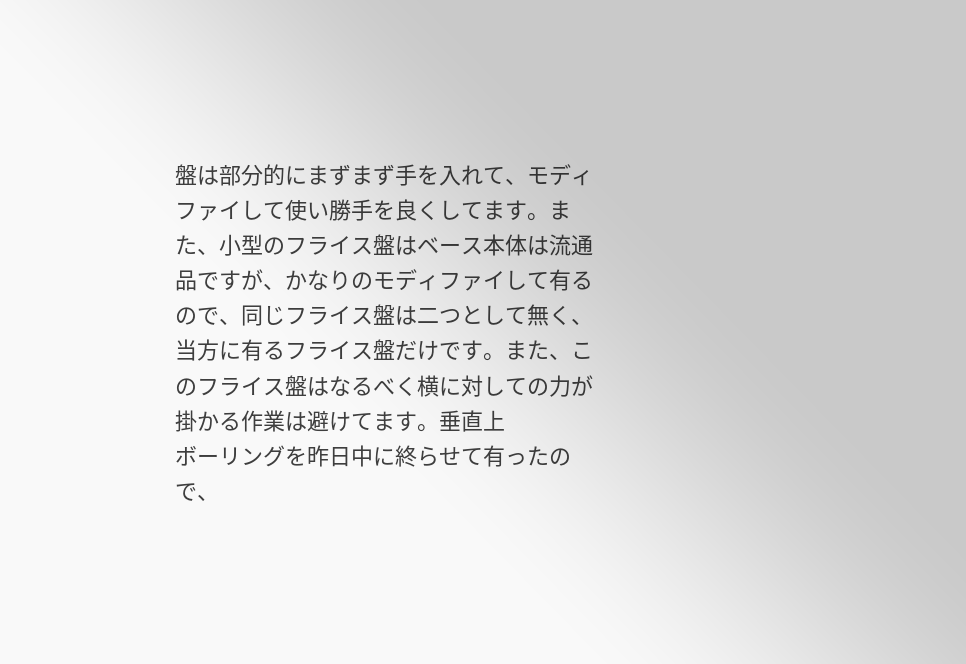盤は部分的にまずまず手を入れて、モディファイして使い勝手を良くしてます。また、小型のフライス盤はベース本体は流通品ですが、かなりのモディファイして有るので、同じフライス盤は二つとして無く、当方に有るフライス盤だけです。また、このフライス盤はなるべく横に対しての力が掛かる作業は避けてます。垂直上
ボーリングを昨日中に終らせて有ったので、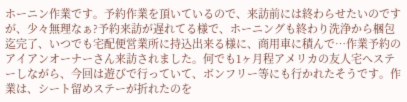ホーニン作業です。予約作業を頂いているので、来訪前には終わらせたいのですが、少々無理なぁ?予約来訪が遅れてる様で、ホーニングも終わり洗浄から梱包迄完了、いつでも宅配便営業所に持込出来る様に、商用車に積んで…作業予約のアイアンオーナーさん来訪されました。何でも1ヶ月程アメリカの友人宅へステーしながら、今回は遊びで行っていて、ボンフリー等にも行かれたそうです。作業は、シート留めステーが折れたのを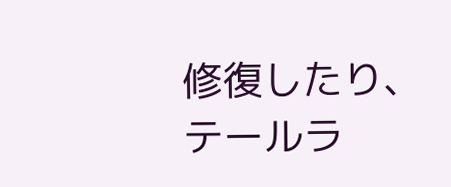修復したり、テールラ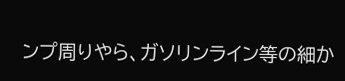ンプ周りやら、ガソリンライン等の細か